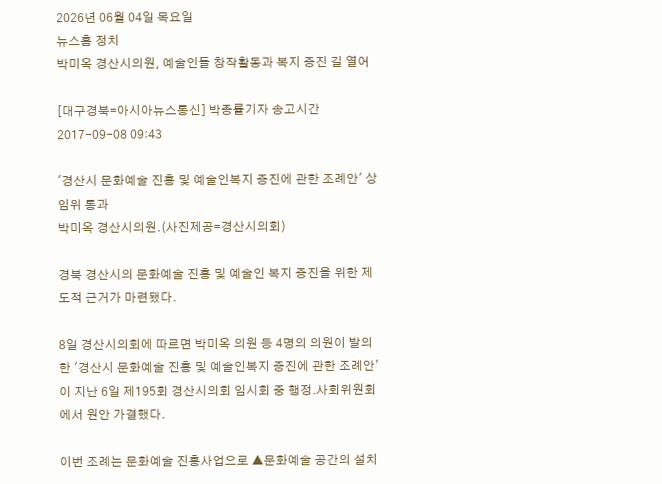2026년 06월 04일 목요일
뉴스홈 정치
박미옥 경산시의원, 예술인들 창작활동과 복지 증진 길 열어

[대구경북=아시아뉴스통신] 박종률기자 송고시간 2017-09-08 09:43

'경산시 문화예술 진흥 및 예술인복지 증진에 관한 조례안' 상임위 통과
박미옥 경산시의원.(사진제공=경산시의회)

경북 경산시의 문화예술 진흥 및 예술인 복지 증진을 위한 제도적 근거가 마련됐다.

8일 경산시의회에 따르면 박미옥 의원 등 4명의 의원이 발의한 '경산시 문화예술 진흥 및 예술인복지 증진에 관한 조례안'이 지난 6일 제195회 경산시의회 임시회 중 행정.사회위원회에서 원안 가결했다.

이번 조례는 문화예술 진흥사업으로 ▲문화예술 공간의 설치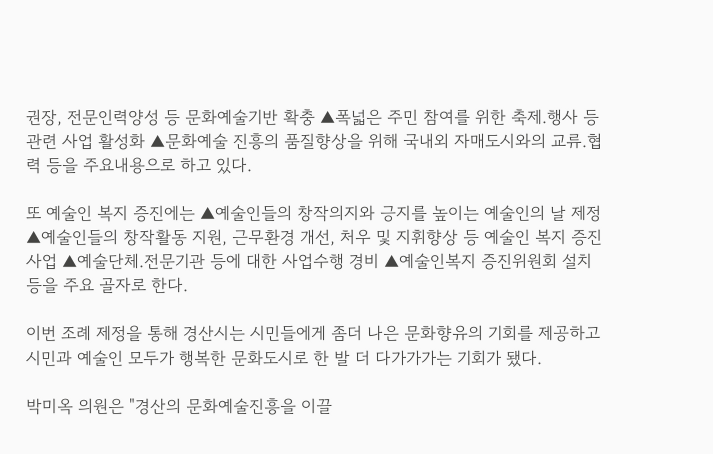권장, 전문인력양성 등 문화예술기반 확충 ▲폭넓은 주민 참여를 위한 축제.행사 등 관련 사업 활성화 ▲문화예술 진흥의 품질향상을 위해 국내외 자매도시와의 교류.협력 등을 주요내용으로 하고 있다.

또 예술인 복지 증진에는 ▲예술인들의 창작의지와 긍지를 높이는 예술인의 날 제정 ▲예술인들의 창작활동 지원, 근무환경 개선, 처우 및 지휘향상 등 예술인 복지 증진 사업 ▲예술단체.전문기관 등에 대한 사업수행 경비 ▲예술인복지 증진위원회 설치 등을 주요 골자로 한다.

이번 조례 제정을 통해 경산시는 시민들에게 좀더 나은 문화향유의 기회를 제공하고 시민과 예술인 모두가 행복한 문화도시로 한 발 더 다가가가는 기회가 됐다.

박미옥 의원은 "경산의 문화예술진흥을 이끌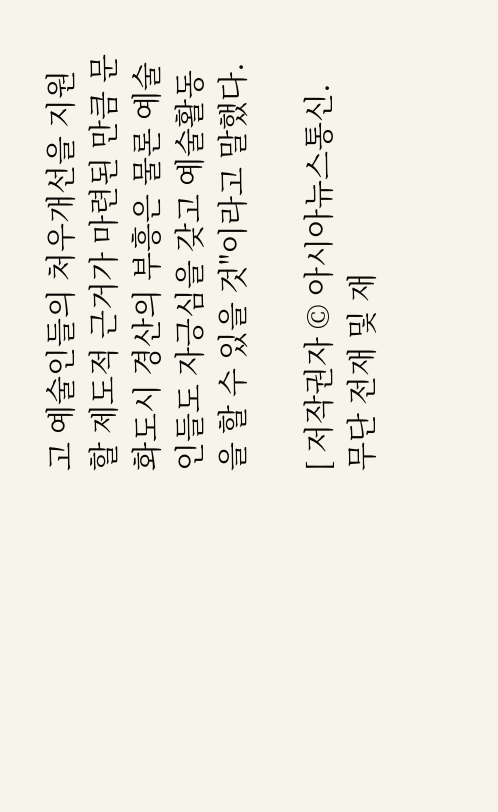고 예술인들의 처우개선을 지원할 제도적 근거가 마련된 만큼 문화도시 경산의 부흥은 물론 예술인들도 자긍심을 갖고 예술활동을 할 수 있을 것"이라고 말했다.

[ 저작권자 © 아시아뉴스통신. 무단 전재 및 재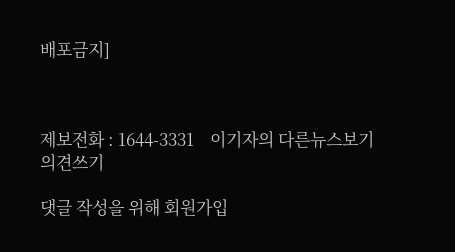배포금지]



제보전화 : 1644-3331    이기자의 다른뉴스보기
의견쓰기

댓글 작성을 위해 회원가입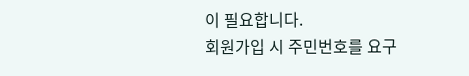이 필요합니다.
회원가입 시 주민번호를 요구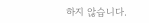하지 않습니다.